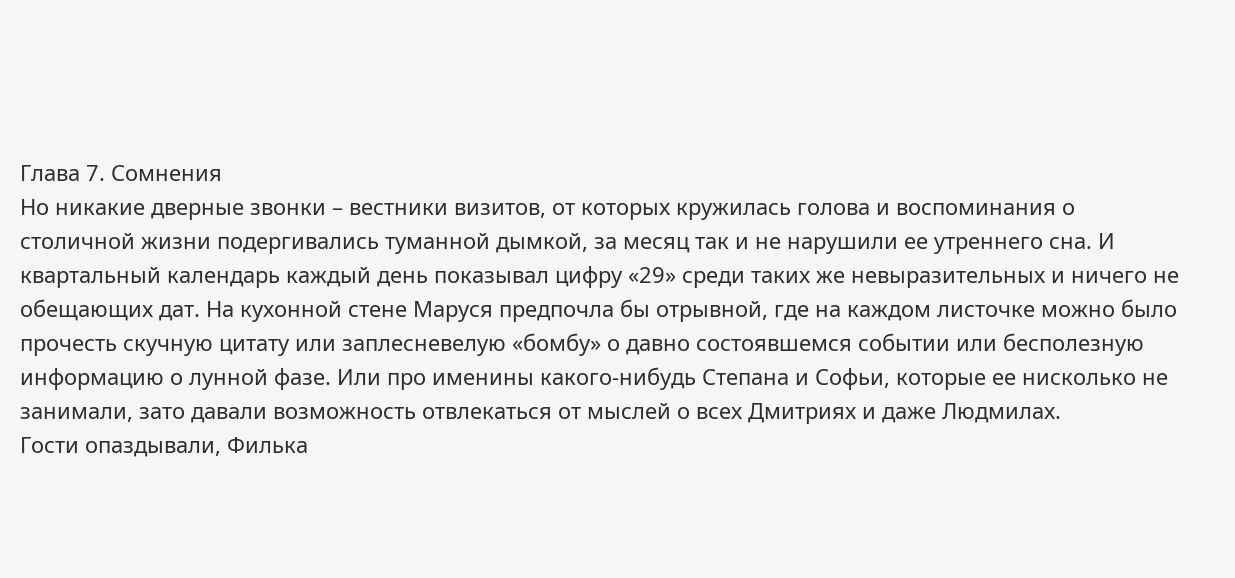Глава 7. Сомнения
Но никакие дверные звонки – вестники визитов, от которых кружилась голова и воспоминания о столичной жизни подергивались туманной дымкой, за месяц так и не нарушили ее утреннего сна. И квартальный календарь каждый день показывал цифру «29» среди таких же невыразительных и ничего не обещающих дат. На кухонной стене Маруся предпочла бы отрывной, где на каждом листочке можно было прочесть скучную цитату или заплесневелую «бомбу» о давно состоявшемся событии или бесполезную информацию о лунной фазе. Или про именины какого-нибудь Степана и Софьи, которые ее нисколько не занимали, зато давали возможность отвлекаться от мыслей о всех Дмитриях и даже Людмилах.
Гости опаздывали, Филька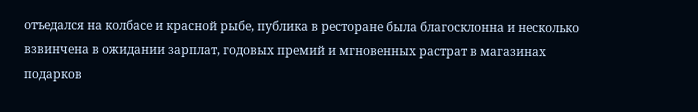отъедался на колбасе и красной рыбе, публика в ресторане была благосклонна и несколько взвинчена в ожидании зарплат, годовых премий и мгновенных растрат в магазинах подарков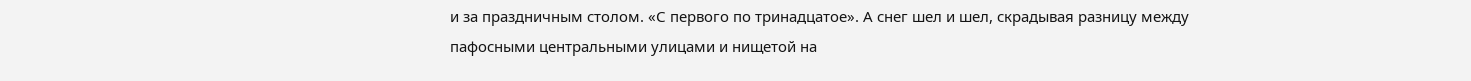и за праздничным столом. «С первого по тринадцатое». А снег шел и шел, скрадывая разницу между пафосными центральными улицами и нищетой на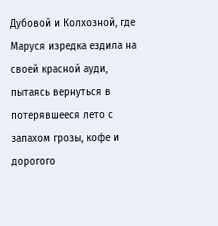Дубовой и Колхозной, где Маруся изредка ездила на своей красной ауди, пытаясь вернуться в потерявшееся лето с запахом грозы, кофе и дорогого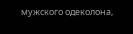мужского одеколона,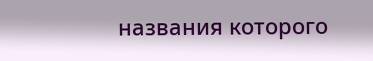названия которого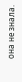она не знала.